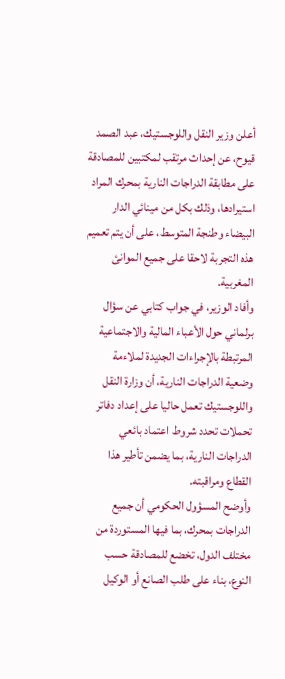أعلن وزير النقل واللوجستيك، عبد الصمد قيوح، عن إحداث مرتقب لمكتبين للمصادقة على مطابقة الدراجات النارية بمحرك المراد استيرادها، وذلك بكل من مينائي الدار البيضاء وطنجة المتوسط، على أن يتم تعميم هذه التجربة لاحقا على جميع الموانئ المغربية.
وأفاد الوزير، في جواب كتابي عن سؤال برلماني حول الأعباء المالية والاجتماعية المرتبطة بالإجراءات الجديدة لملاءمة وضعية الدراجات النارية، أن وزارة النقل واللوجستيك تعمل حاليا على إعداد دفاتر تحملات تحدد شروط اعتماد بائعي الدراجات النارية، بما يضمن تأطير هذا القطاع ومراقبته.
وأوضح المسؤول الحكومي أن جميع الدراجات بمحرك، بما فيها المستوردة من مختلف الدول، تخضع للمصادقة حسب النوع، بناء على طلب الصانع أو الوكيل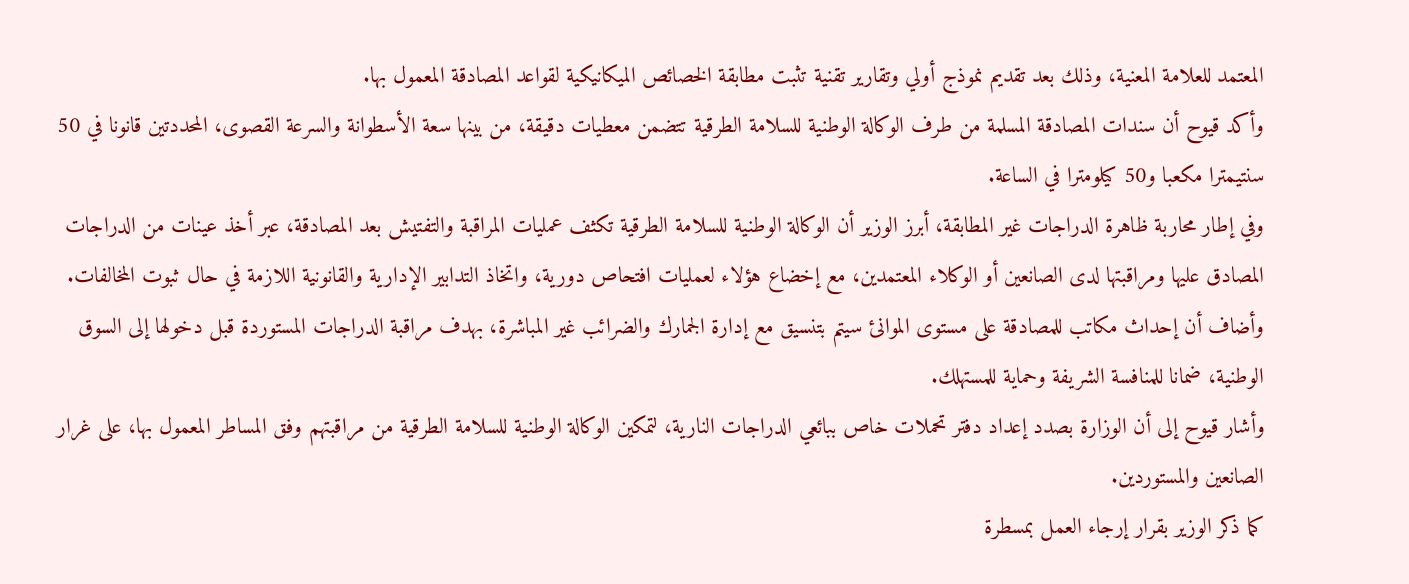المعتمد للعلامة المعنية، وذلك بعد تقديم نموذج أولي وتقارير تقنية تثبت مطابقة الخصائص الميكانيكية لقواعد المصادقة المعمول بها.
وأكد قيوح أن سندات المصادقة المسلمة من طرف الوكالة الوطنية للسلامة الطرقية تتضمن معطيات دقيقة، من بينها سعة الأسطوانة والسرعة القصوى، المحددتين قانونا في 50 سنتيمترا مكعبا و50 كيلومترا في الساعة.
وفي إطار محاربة ظاهرة الدراجات غير المطابقة، أبرز الوزير أن الوكالة الوطنية للسلامة الطرقية تكثف عمليات المراقبة والتفتيش بعد المصادقة، عبر أخذ عينات من الدراجات المصادق عليها ومراقبتها لدى الصانعين أو الوكلاء المعتمدين، مع إخضاع هؤلاء لعمليات افتحاص دورية، واتخاذ التدابير الإدارية والقانونية اللازمة في حال ثبوت المخالفات.
وأضاف أن إحداث مكاتب للمصادقة على مستوى الموانئ سيتم بتنسيق مع إدارة الجمارك والضرائب غير المباشرة، بهدف مراقبة الدراجات المستوردة قبل دخولها إلى السوق الوطنية، ضمانا للمنافسة الشريفة وحماية للمستهلك.
وأشار قيوح إلى أن الوزارة بصدد إعداد دفتر تحملات خاص ببائعي الدراجات النارية، لتمكين الوكالة الوطنية للسلامة الطرقية من مراقبتهم وفق المساطر المعمول بها، على غرار الصانعين والمستوردين.
كما ذكر الوزير بقرار إرجاء العمل بمسطرة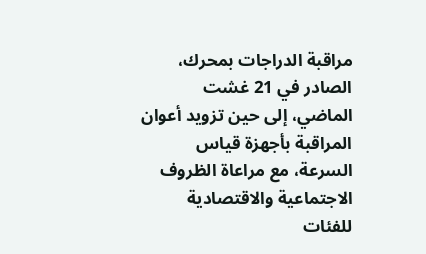مراقبة الدراجات بمحرك، الصادر في 21 غشت الماضي، إلى حين تزويد أعوان المراقبة بأجهزة قياس السرعة، مع مراعاة الظروف الاجتماعية والاقتصادية للفئات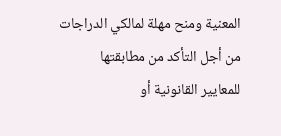المعنية ومنح مهلة لمالكي الدراجات من أجل التأكد من مطابقتها للمعايير القانونية أو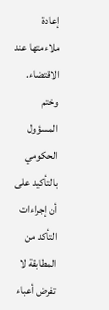إعادة ملاءمتها عند الاقتضاء.
وختم المسؤول الحكومي بالتأكيد على أن إجراءات التأكد من المطابقة لا تفرض أعباء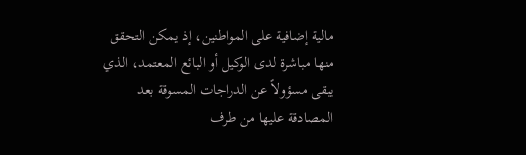مالية إضافية على المواطنين، إذ يمكن التحقق منها مباشرة لدى الوكيل أو البائع المعتمد، الذي يبقى مسؤولاً عن الدراجات المسوقة بعد المصادقة عليها من طرف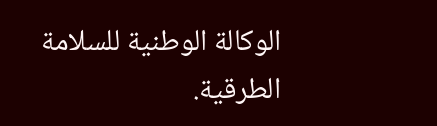الوكالة الوطنية للسلامة الطرقية.